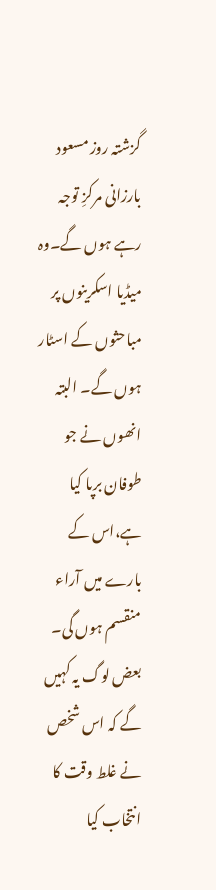گزشتہ روز مسعود بارزانی مرکزِ توجہ رہے ہوں گے۔وہ میڈیا اسکرینوں پر مباحثوں کے اسٹار ہوں گے۔ البتہ انھوں نے جو طوفان برپا کیا ہے،اس کے بارے میں آراء منقسم ہوں گی۔
بعض لوگ یہ کہیں گے کہ اس شخص نے غلط وقت کا انتخاب کیا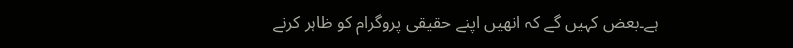ہے۔بعض کہیں گے کہ انھیں اپنے حقیقی پروگرام کو ظاہر کرنے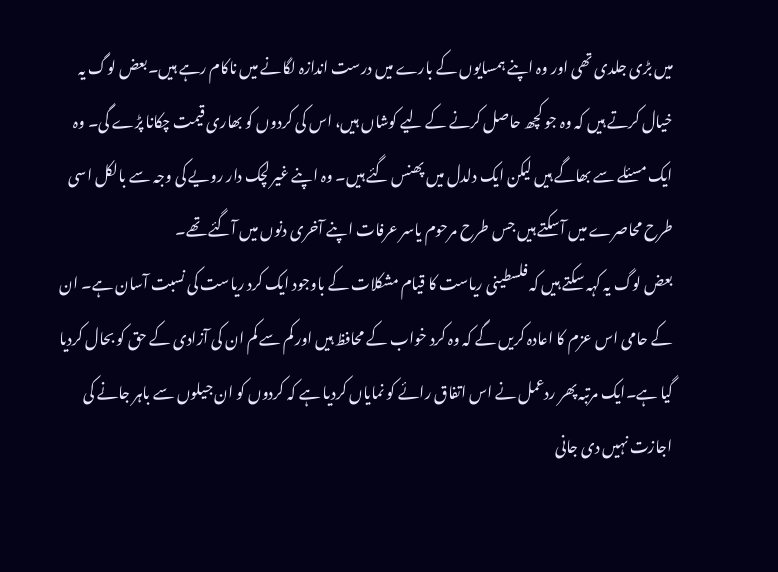میں بڑی جلدی تھی اور وہ اپنے ہمسایوں کے بارے میں درست اندازہ لگانے میں ناکام رہے ہیں۔بعض لوگ یہ خیال کرتے ہیں کہ وہ جو کچھ حاصل کرنے کے لیے کوشاں ہیں، اس کی کردوں کو بھاری قیمت چکانا پڑے گی۔ وہ ایک مسئلے سے بھاگے ہیں لیکن ایک دلدل میں پھنس گئے ہیں۔ وہ اپنے غیر لچک دار رویے کی وجہ سے بالکل اسی طرح محاصرے میں آسکتے ہیں جس طرح مرحوم یاسر عرفات اپنے آخری دنوں میں آگئے تھے۔
بعض لوگ یہ کہہ سکتے ہیں کہ فلسطینی ریاست کا قیام مشکلات کے باوجود ایک کرد ریاست کی نسبت آسان ہے۔ ان کے حامی اس عزم کا اعادہ کریں گے کہ وہ کرد خواب کے محافظ ہیں اور کم سے کم ان کی آزادی کے حق کو بحال کردیا گیا ہے۔ایک مرتبہ پھر ردعمل نے اس اتفاق رائے کو نمایاں کردیا ہے کہ کردوں کو ان جیلوں سے باہر جانے کی اجازت نہیں دی جانی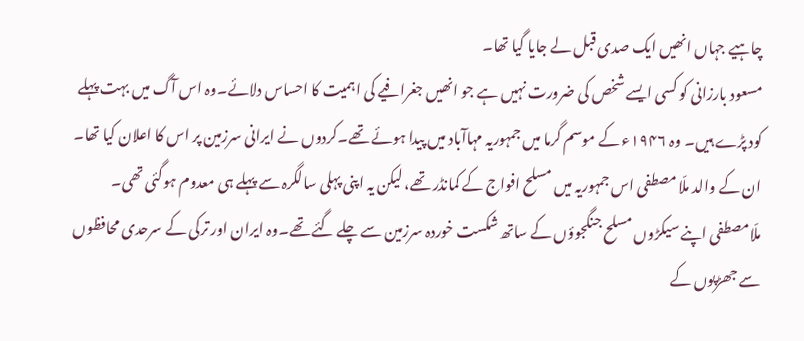چاہیے جہاں انھیں ایک صدی قبل لے جایا گیا تھا۔
مسعود بارزانی کو کسی ایسے شخص کی ضرورت نہیں ہے جو انھیں جغرافیے کی اہمیت کا احساس دلائے۔وہ اس آگ میں بہت پہلے کود پڑے ہیں۔ وہ ۱۹۴۶ء کے موسم گرما میں جمہوریہ مہاآباد میں پیدا ہوئے تھے۔کردوں نے ایرانی سرزمین پر اس کا اعلان کیا تھا۔
ان کے والد ملّا مصطفی اس جمہوریہ میں مسلح افواج کے کمانڈر تھے، لیکن یہ اپنی پہلی سالگرہ سے پہلے ہی معدوم ہوگئی تھی۔ ملّامصطفی اپنے سیکڑوں مسلح جنگجوؤں کے ساتھ شکست خوردہ سرزمین سے چلے گئے تھے۔وہ ایران اور ترکی کے سرحدی محافظوں سے جھڑپوں کے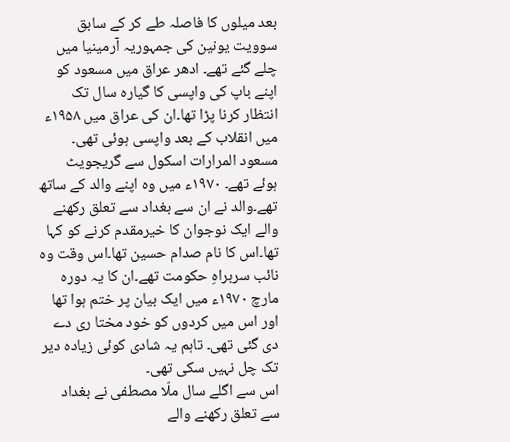بعد میلوں کا فاصلہ طے کر کے سابق سوویت یونین کی جمہوریہ آرمینیا میں چلے گئے تھے۔ ادھر عراق میں مسعود کو اپنے باپ کی واپسی کا گیارہ سال تک انتظار کرنا پڑا تھا۔ان کی عراق میں ۱۹۵۸ء میں انقلاب کے بعد واپسی ہوئی تھی۔
مسعود المرارات اسکول سے گریجویٹ ہوئے تھے۔ ۱۹۷۰ء میں وہ اپنے والد کے ساتھ تھے۔والد نے ان سے بغداد سے تعلق رکھنے والے ایک نوجوان کا خیرمقدم کرنے کو کہا تھا۔اس کا نام صدام حسین تھا۔اس وقت وہ نائب سربراہِ حکومت تھے۔ان کا یہ دورہ مارچ ۱۹۷۰ء میں ایک بیان پر ختم ہوا تھا اور اس میں کردوں کو خود مختا ری دے دی گئی تھی۔ تاہم یہ شادی کوئی زیادہ دیر تک چل نہیں سکی تھی۔
اس سے اگلے سال ملّا مصطفی نے بغداد سے تعلق رکھنے والے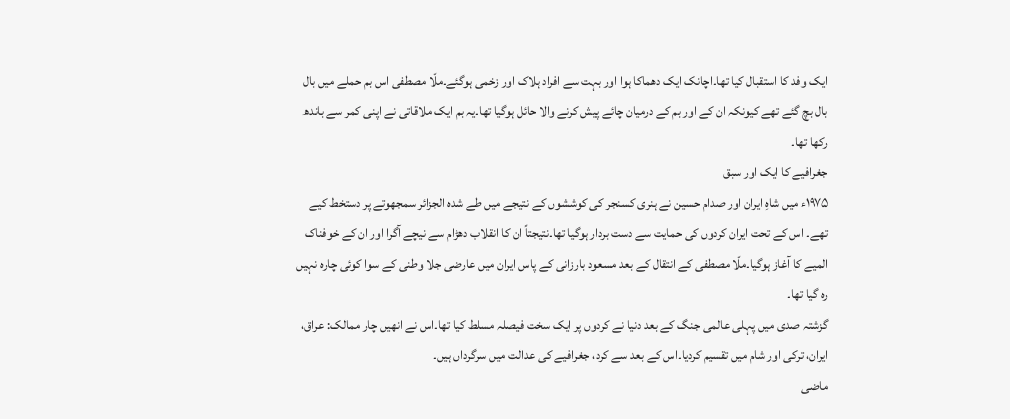ایک وفد کا استقبال کیا تھا۔اچانک ایک دھماکا ہوا اور بہت سے افراد ہلاک اور زخمی ہوگئے۔ملّا مصطفی اس بم حملے میں بال بال بچ گئے تھے کیونکہ ان کے اور بم کے درمیان چائے پیش کرنے والا حائل ہوگیا تھا۔یہ بم ایک ملاقاتی نے اپنی کمر سے باندھ رکھا تھا۔
جغرافیے کا ایک اور سبق
۱۹۷۵ء میں شاہِ ایران اور صدام حسین نے ہنری کسنجر کی کوششوں کے نتیجے میں طے شدہ الجزائر سمجھوتے پر دستخط کیے تھے۔ اس کے تحت ایران کردوں کی حمایت سے دست بردار ہوگیا تھا۔نتیجتاً ان کا انقلاب دھڑام سے نیچے آگرا اور ان کے خوفناک المیے کا آغاز ہوگیا۔ملّا مصطفی کے انتقال کے بعد مسعود بارزانی کے پاس ایران میں عارضی جلا وطنی کے سوا کوئی چارہ نہیں رہ گیا تھا۔
گزشتہ صدی میں پہلی عالمی جنگ کے بعد دنیا نے کردوں پر ایک سخت فیصلہ مسلط کیا تھا۔اس نے انھیں چار ممالک: عراق، ایران، ترکی اور شام میں تقسیم کردیا۔اس کے بعد سے کرد، جغرافیے کی عدالت میں سرگرداں ہیں۔
ماضی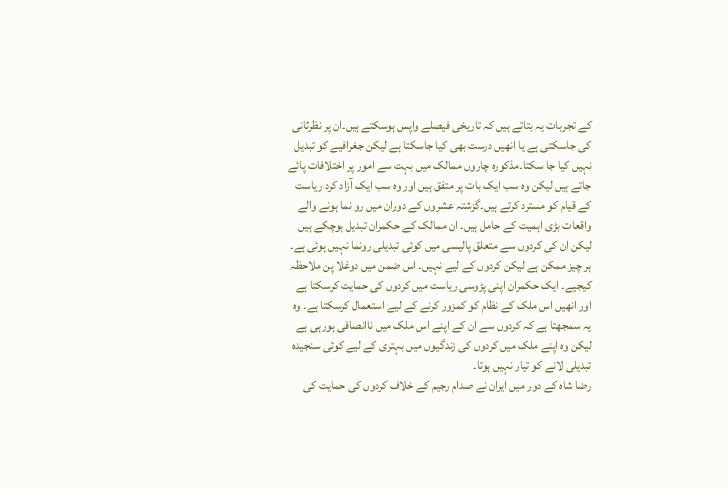کے تجربات یہ بتاتے ہیں کہ تاریخی فیصلے واپس ہوسکتے ہیں۔ان پر نظرثانی کی جاسکتی ہے یا انھیں درست بھی کیا جاسکتا ہے لیکن جغرافیے کو تبدیل نہیں کیا جا سکتا۔مذکورہ چاروں ممالک میں بہت سے امور پر اختلافات پائے جاتے ہیں لیکن وہ سب ایک بات پر متفق ہیں اور وہ سب ایک آزاد کرد ریاست کے قیام کو مسترد کرتے ہیں۔گزشتہ عشروں کے دوران میں رو نما ہونے والے واقعات بڑی اہمیت کے حامل ہیں۔ ان ممالک کے حکمران تبدیل ہوچکے ہیں لیکن ان کی کردوں سے متعلق پالیسی میں کوئی تبدیلی رونما نہیں ہوئی ہے۔
ہر چیز ممکن ہے لیکن کردوں کے لیے نہیں۔ اس ضمن میں دوغلا پن ملاحظہ کیجیے۔ ایک حکمران اپنی پڑوسی ریاست میں کردوں کی حمایت کرسکتا ہے اور انھیں اس ملک کے نظام کو کمزور کرنے کے لیے استعمال کرسکتا ہے۔ وہ یہ سمجھتا ہے کہ کردوں سے ان کے اپنے اس ملک میں ناانصافی ہورہی ہے لیکن وہ اپنے ملک میں کردوں کی زندگیوں میں بہتری کے لیے کوئی سنجیدہ تبدیلی لانے کو تیار نہیں ہوتا۔
رضا شاہ کے دور میں ایران نے صدام رجیم کے خلاف کردوں کی حمایت کی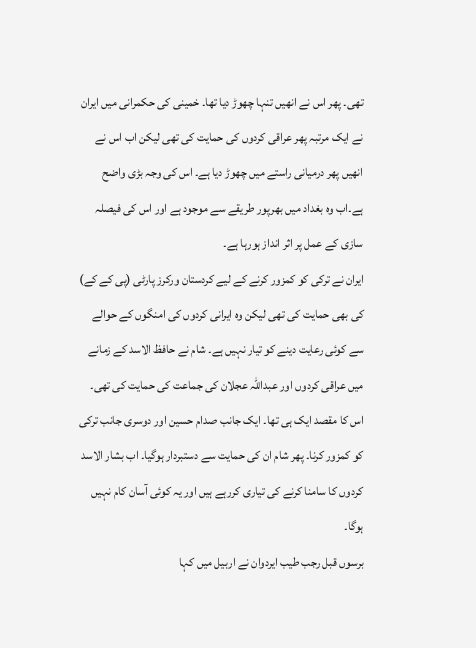تھی۔ پھر اس نے انھیں تنہا چھوڑ دیا تھا۔ خمینی کی حکمرانی میں ایران نے ایک مرتبہ پھر عراقی کردوں کی حمایت کی تھی لیکن اب اس نے انھیں پھر درمیانی راستے میں چھوڑ دیا ہے۔ اس کی وجہ بڑی واضح ہے۔اب وہ بغداد میں بھرپور طریقے سے موجود ہے اور اس کی فیصلہ سازی کے عمل پر اثر انداز ہورہا ہے۔
ایران نے ترکی کو کمزور کرنے کے لیے کردستان ورکرز پارٹی (پی کے کے) کی بھی حمایت کی تھی لیکن وہ ایرانی کردوں کی امنگوں کے حوالے سے کوئی رعایت دینے کو تیار نہیں ہے۔ شام نے حافظ الاسد کے زمانے میں عراقی کردوں اور عبداللہ عجلان کی جماعت کی حمایت کی تھی۔ اس کا مقصد ایک ہی تھا۔ ایک جانب صدام حسین اور دوسری جانب ترکی کو کمزور کرنا۔ پھر شام ان کی حمایت سے دستبردار ہوگیا۔ اب بشار الاسد کردوں کا سامنا کرنے کی تیاری کررہے ہیں اور یہ کوئی آسان کام نہیں ہوگا۔
برسوں قبل رجب طیب ایردوان نے اربیل میں کہا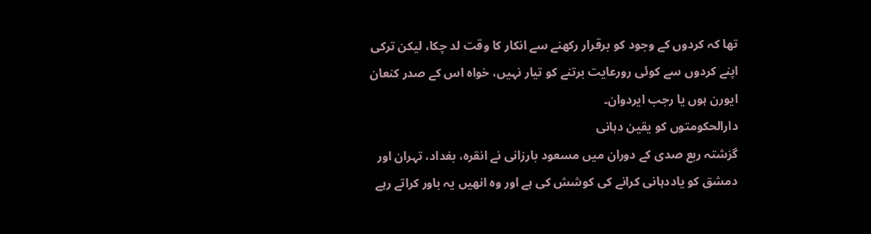تھا کہ کردوں کے وجود کو برقرار رکھنے سے انکار کا وقت لد چکا، لیکن ترکی اپنے کردوں سے کوئی رورعایت برتنے کو تیار نہیں، خواہ اس کے صدر کنعان ایورن ہوں یا رجب ایردوان۔
دارالحکومتوں کو یقین دہانی
گزشتہ ربع صدی کے دوران میں مسعود بارزانی نے انقرہ، بغداد، تہران اور دمشق کو یاددہانی کرانے کی کوشش کی ہے اور وہ انھیں یہ باور کراتے رہے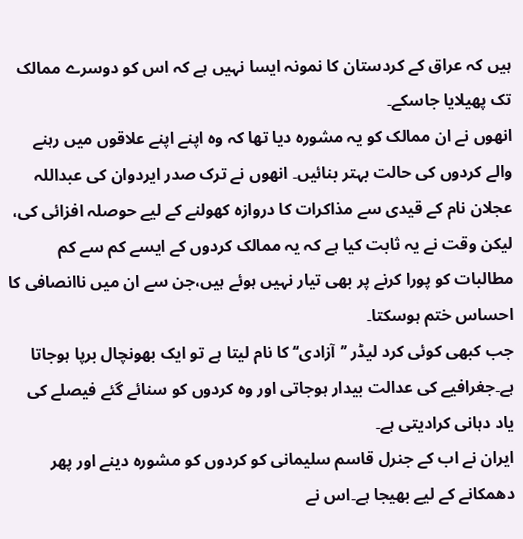ہیں کہ عراق کے کردستان کا نمونہ ایسا نہیں ہے کہ اس کو دوسرے ممالک تک پھیلایا جاسکے۔
انھوں نے ان ممالک کو یہ مشورہ دیا تھا کہ وہ اپنے اپنے علاقوں میں رہنے والے کردوں کی حالت بہتر بنائیں۔ انھوں نے ترک صدر ایردوان کی عبداللہ عجلان نام کے قیدی سے مذاکرات کا دروازہ کھولنے کے لیے حوصلہ افزائی کی، لیکن وقت نے یہ ثابت کیا ہے کہ یہ ممالک کردوں کے ایسے کم سے کم مطالبات کو پورا کرنے پر بھی تیار نہیں ہوئے ہیں،جن سے ان میں ناانصافی کا احساس ختم ہوسکتا۔
جب کبھی کوئی کرد لیڈر ’’آزادی‘‘ کا نام لیتا ہے تو ایک بھونچال برپا ہوجاتا ہے۔جغرافیے کی عدالت بیدار ہوجاتی اور وہ کردوں کو سنائے گئے فیصلے کی یاد دہانی کرادیتی ہے۔
ایران نے اب کے جنرل قاسم سلیمانی کو کردوں کو مشورہ دینے اور پھر دھمکانے کے لیے بھیجا ہے۔اس نے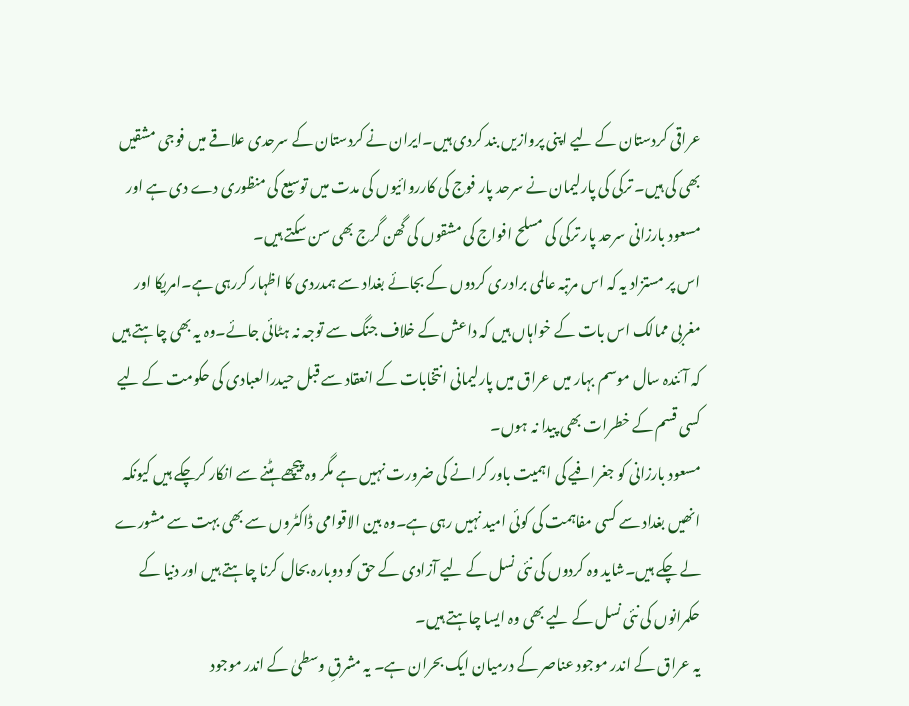عراقی کردستان کے لیے اپنی پروازیں بند کردی ہیں۔ایران نے کردستان کے سرحدی علاقے میں فوجی مشقیں بھی کی ہیں۔ ترکی کی پارلیمان نے سرحد پار فوج کی کارروائیوں کی مدت میں توسیع کی منظوری دے دی ہے اور مسعود بارزانی سرحد پار ترکی کی مسلح افواج کی مشقوں کی گھن گرج بھی سن سکتے ہیں۔
اس پر مستزاد یہ کہ اس مرتبہ عالمی برادری کردوں کے بجائے بغداد سے ہمدردی کا اظہار کررہی ہے۔امریکا اور مغربی ممالک اس بات کے خواہاں ہیں کہ داعش کے خلاف جنگ سے توجہ نہ ہٹائی جائے۔وہ یہ بھی چاہتے ہیں کہ آئندہ سال موسم بہار میں عراق میں پارلیمانی انتخابات کے انعقاد سے قبل حیدرالعبادی کی حکومت کے لیے کسی قسم کے خطرات بھی پیدا نہ ہوں۔
مسعود بارزانی کو جغرافیے کی اہمیت باور کرانے کی ضرورت نہیں ہے مگر وہ پیچھے ہٹنے سے انکار کرچکے ہیں کیونکہ انھیں بغداد سے کسی مفاہمت کی کوئی امید نہیں رہی ہے۔وہ بین الاقوامی ڈاکٹروں سے بھی بہت سے مشورے لے چکے ہیں۔شاید وہ کردوں کی نئی نسل کے لیے آزادی کے حق کو دوبارہ بحال کرنا چاہتے ہیں اور دنیا کے حکمرانوں کی نئی نسل کے لیے بھی وہ ایسا چاہتے ہیں۔
یہ عراق کے اندر موجود عناصر کے درمیان ایک بحران ہے۔ یہ مشرقِ وسطیٰ کے اندر موجود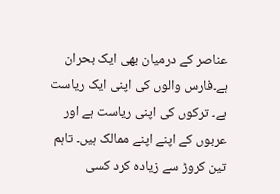عناصر کے درمیان بھی ایک بحران ہے۔فارس والوں کی اپنی ایک ریاست ہے۔ ترکوں کی اپنی ریاست ہے اور عربوں کے اپنے اپنے ممالک ہیں۔ تاہم تین کروڑ سے زیادہ کرد کسی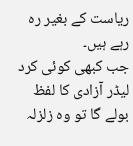ریاست کے بغیر رہ رہے ہیں۔
جب کبھی کوئی کرد لیڈر آزادی کا لفظ بولے گا تو وہ زلزلہ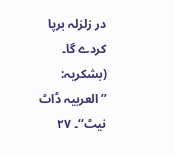در زلزلہ برپا کردے گا۔
(بشکریہ: ’’العربیہ ڈاٹ نیٹ‘‘۔ ۲۷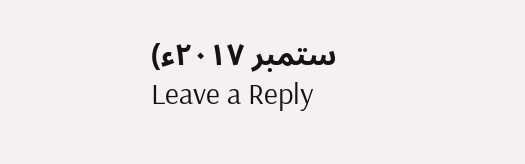ستمبر ۲۰۱۷ء)
Leave a Reply